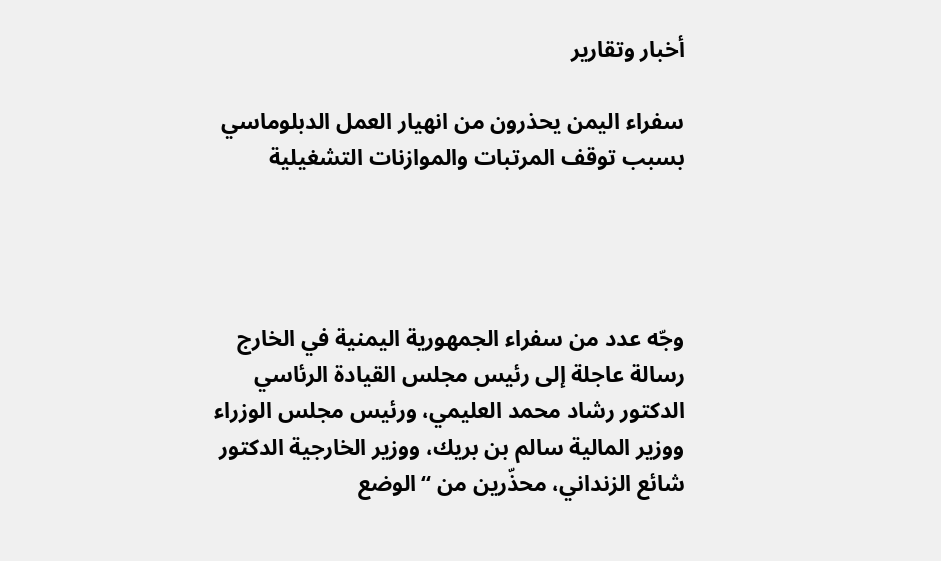أخبار وتقارير

سفراء اليمن يحذرون من انهيار العمل الدبلوماسي بسبب توقف المرتبات والموازنات التشغيلية




وجّه عدد من سفراء الجمهورية اليمنية في الخارج رسالة عاجلة إلى رئيس مجلس القيادة الرئاسي الدكتور رشاد محمد العليمي، ورئيس مجلس الوزراء ووزير المالية سالم بن بريك، ووزير الخارجية الدكتور شائع الزنداني، محذّرين من “الوضع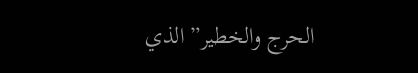الحرج والخطير” الذي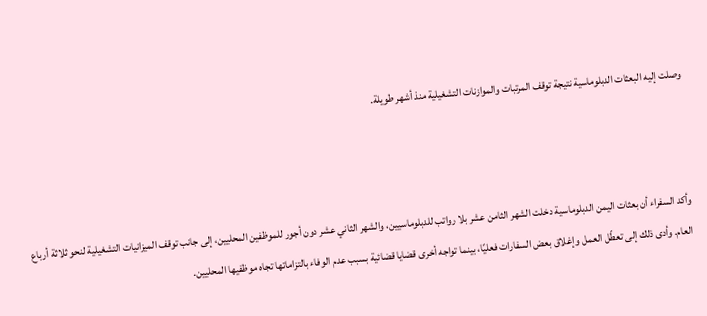وصلت إليه البعثات الدبلوماسية نتيجة توقف المرتبات والموازنات التشغيلية منذ أشهر طويلة.



وأكد السفراء أن بعثات اليمن الدبلوماسية دخلت الشهر الثامن عشر بلا رواتب للدبلوماسيين، والشهر الثاني عشر دون أجور للموظفين المحليين، إلى جانب توقف الميزانيات التشغيلية لنحو ثلاثة أرباع العام. وأدى ذلك إلى تعطّل العمل وإغلاق بعض السفارات فعليًا، بينما تواجه أخرى قضايا قضائية بسبب عدم الوفاء بالتزاماتها تجاه موظفيها المحليين.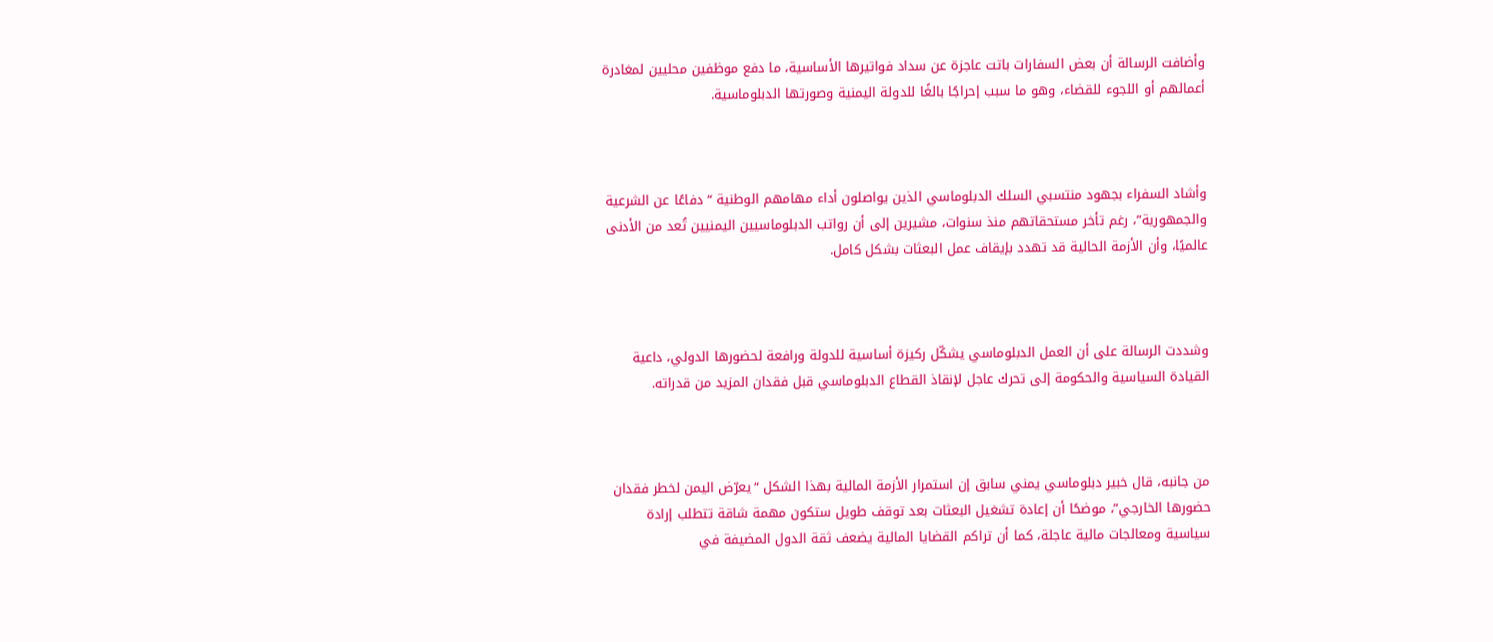وأضافت الرسالة أن بعض السفارات باتت عاجزة عن سداد فواتيرها الأساسية، ما دفع موظفين محليين لمغادرة أعمالهم أو اللجوء للقضاء، وهو ما سبب إحراجًا بالغًا للدولة اليمنية وصورتها الدبلوماسية.



وأشاد السفراء بجهود منتسبي السلك الدبلوماسي الذين يواصلون أداء مهامهم الوطنية “دفاعًا عن الشرعية والجمهورية”، رغم تأخر مستحقاتهم منذ سنوات، مشيرين إلى أن رواتب الدبلوماسيين اليمنيين تُعد من الأدنى عالميًا، وأن الأزمة الحالية قد تهدد بإيقاف عمل البعثات بشكل كامل.



وشددت الرسالة على أن العمل الدبلوماسي يشكّل ركيزة أساسية للدولة ورافعة لحضورها الدولي، داعية القيادة السياسية والحكومة إلى تحرك عاجل لإنقاذ القطاع الدبلوماسي قبل فقدان المزيد من قدراته.



من جانبه، قال خبير دبلوماسي يمني سابق إن استمرار الأزمة المالية بهذا الشكل “يعرّض اليمن لخطر فقدان حضورها الخارجي”، موضحًا أن إعادة تشغيل البعثات بعد توقف طويل ستكون مهمة شاقة تتطلب إرادة سياسية ومعالجات مالية عاجلة، كما أن تراكم القضايا المالية يضعف ثقة الدول المضيفة في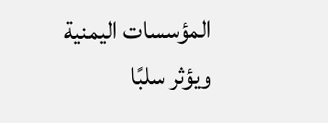المؤسسات اليمنية ويؤثر سلبًا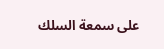على سمعة السلك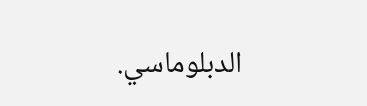الدبلوماسي.